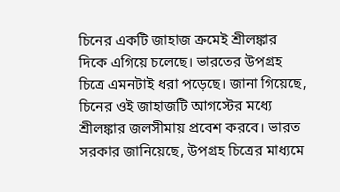চিনের একটি জাহাজ ক্রমেই শ্রীলঙ্কার দিকে এগিয়ে চলেছে। ভারতের উপগ্রহ চিত্রে এমনটাই ধরা পড়েছে। জানা গিয়েছে, চিনের ওই জাহাজটি আগস্টের মধ্যে শ্রীলঙ্কার জলসীমায় প্রবেশ করবে। ভারত সরকার জানিয়েছে, উপগ্রহ চিত্রের মাধ্যমে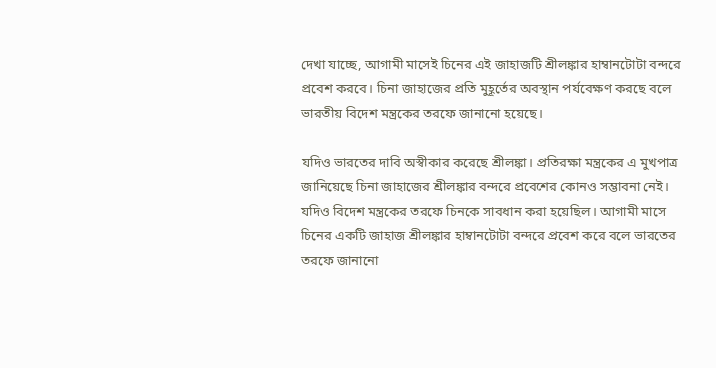দেখা যাচ্ছে, আগামী মাসেই চিনের এই জাহাজটি শ্রীলঙ্কার হাম্বানটোটা বন্দরে প্রবেশ করবে। চিনা জাহাজের প্রতি মুহূর্তের অবস্থান পর্যবেক্ষণ করছে বলে ভারতীয় বিদেশ মন্ত্রকের তরফে জানানো হয়েছে।

যদিও ভারতের দাবি অস্বীকার করেছে শ্রীলঙ্কা। প্রতিরক্ষা মন্ত্রকের এ মুখপাত্র জানিয়েছে চিনা জাহাজের শ্রীলঙ্কার বন্দরে প্রবেশের কোনও সম্ভাবনা নেই। যদিও বিদেশ মন্ত্রকের তরফে চিনকে সাবধান করা হয়েছিল। আগামী মাসে চিনের একটি জাহাজ শ্রীলঙ্কার হাম্বানটোটা বন্দরে প্রবেশ করে বলে ভারতের তরফে জানানো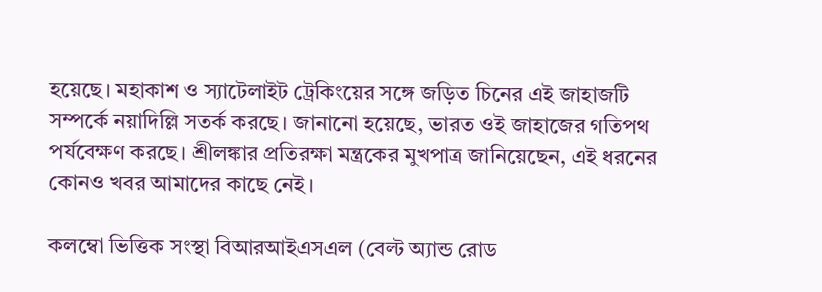হয়েছে। মহাকাশ ও স্যাটেলাইট ট্রেকিংয়ের সঙ্গে জড়িত চিনের এই জাহাজটি সম্পর্কে নয়াদিল্লি সতর্ক করছে। জানানো হয়েছে, ভারত ওই জাহাজের গতিপথ পর্যবেক্ষণ করছে। শ্রীলঙ্কার প্রতিরক্ষা মন্ত্রকের মুখপাত্র জানিয়েছেন, এই ধরনের কোনও খবর আমাদের কাছে নেই।

কলম্বো ভিত্তিক সংস্থা বিআরআইএসএল (বেল্ট অ্যান্ড রোড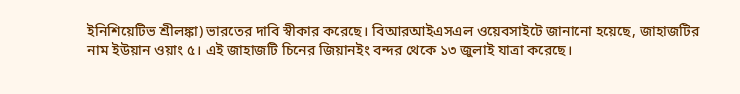ইনিশিয়েটিভ শ্রীলঙ্কা) ভারতের দাবি স্বীকার করেছে। বিআরআইএসএল ওয়েবসাইটে জানানো হয়েছে, জাহাজটির নাম ইউয়ান ওয়াং ৫। এই জাহাজটি চিনের জিয়ানইং বন্দর থেকে ১৩ জুলাই যাত্রা করেছে।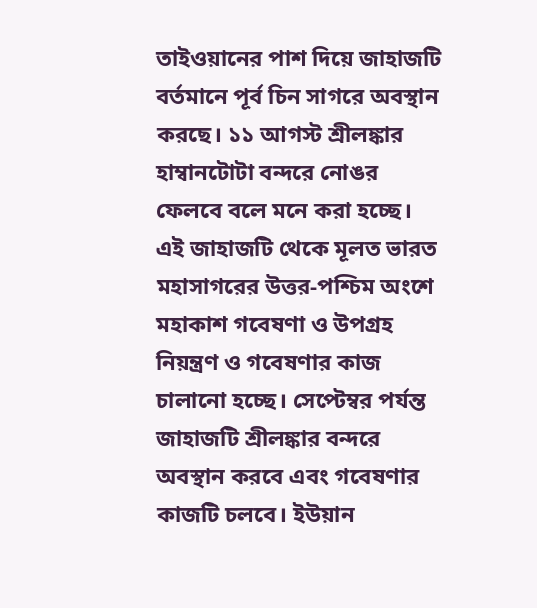তাইওয়ানের পাশ দিয়ে জাহাজটি বর্তমানে পূর্ব চিন সাগরে অবস্থান করছে। ১১ আগস্ট শ্রীলঙ্কার হাম্বানটোটা বন্দরে নোঙর ফেলবে বলে মনে করা হচ্ছে। এই জাহাজটি থেকে মূলত ভারত মহাসাগরের উত্তর-পশ্চিম অংশে মহাকাশ গবেষণা ও উপগ্রহ নিয়ন্ত্রণ ও গবেষণার কাজ চালানো হচ্ছে। সেপ্টেম্বর পর্যন্ত জাহাজটি শ্রীলঙ্কার বন্দরে অবস্থান করবে এবং গবেষণার কাজটি চলবে। ইউয়ান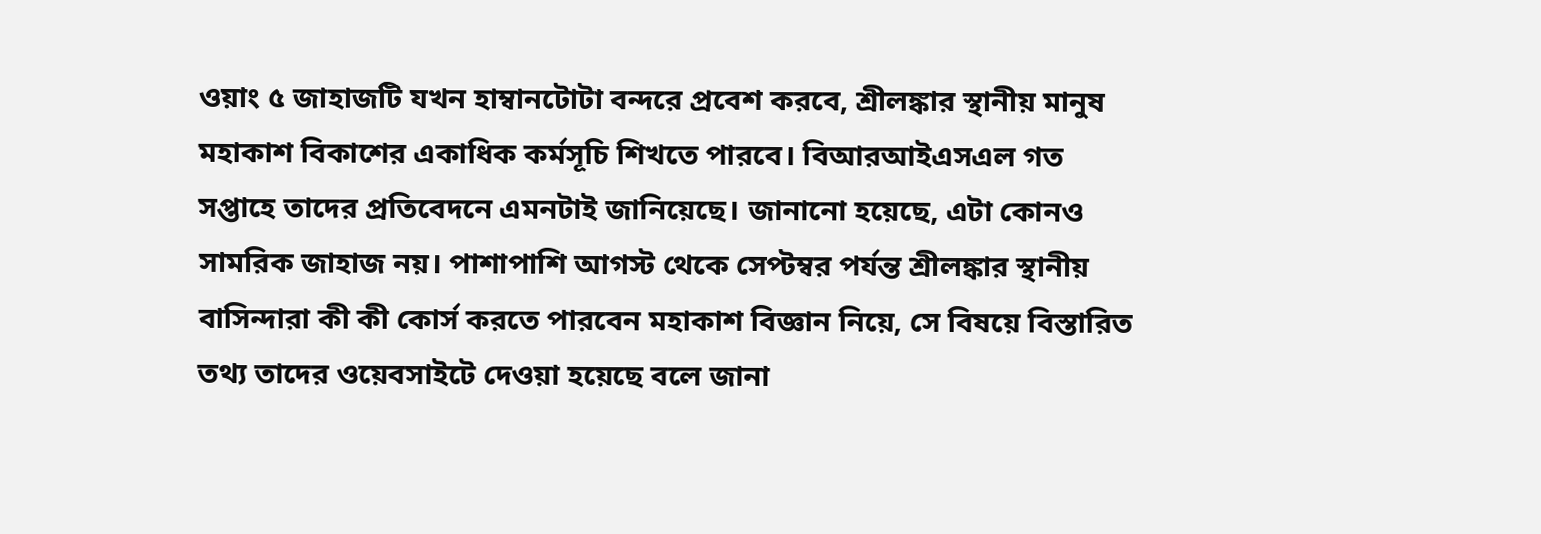ওয়াং ৫ জাহাজটি যখন হাম্বানটোটা বন্দরে প্রবেশ করবে, শ্রীলঙ্কার স্থানীয় মানুষ মহাকাশ বিকাশের একাধিক কর্মসূচি শিখতে পারবে। বিআরআইএসএল গত সপ্তাহে তাদের প্রতিবেদনে এমনটাই জানিয়েছে। জানানো হয়েছে, এটা কোনও সামরিক জাহাজ নয়। পাশাপাশি আগস্ট থেকে সেপ্টম্বর পর্যন্ত শ্রীলঙ্কার স্থানীয় বাসিন্দারা কী কী কোর্স করতে পারবেন মহাকাশ বিজ্ঞান নিয়ে, সে বিষয়ে বিস্তারিত তথ্য তাদের ওয়েবসাইটে দেওয়া হয়েছে বলে জানা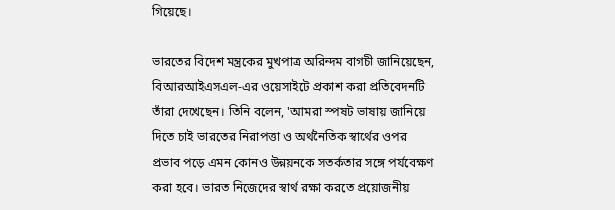গিয়েছে।

ভারতের বিদেশ মন্ত্রকের মুখপাত্র অরিন্দম বাগচী জানিয়েছেন, বিআরআইএসএল-এর ওয়েসাইটে প্রকাশ করা প্রতিবেদনটি তাঁরা দেখেছেন। তিনি বলেন, 'আমরা স্পষট ভাষায় জানিয়ে দিতে চাই ভারতের নিরাপত্তা ও অর্থনৈতিক স্বার্থের ওপর প্রভাব পড়ে এমন কোনও উন্নয়নকে সতর্কতার সঙ্গে পর্যবেক্ষণ করা হবে। ভারত নিজেদের স্বার্থ রক্ষা করতে প্রয়োজনীয়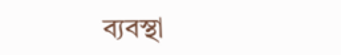ব্যবস্থা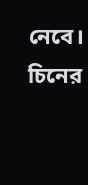নেবে। চিনের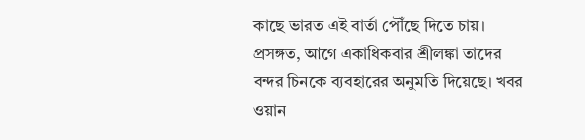কাছে ভারত এই বার্তা পৌঁছে দিতে চায়। প্রসঙ্গত, আগে একাধিকবার শ্রীলঙ্কা তাদের বন্দর চিনকে ব্যবহারের অনুমতি দিয়েছে। খবর ওয়ান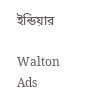ইন্ডিয়ার

Walton Ads